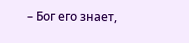– Бог его знает,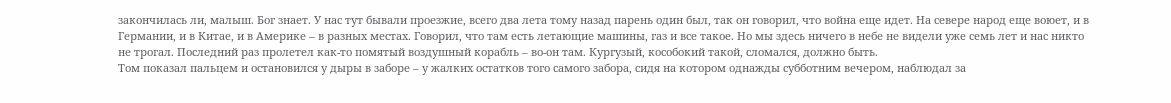закончилась ли, малыш. Бог знает. У нас тут бывали проезжие, всего два лета тому назад парень один был, так он говорил, что война еще идет. На севере народ еще воюет, и в Германии, и в Китае, и в Америке – в разных местах. Говорил, что там есть летающие машины, газ и все такое. Но мы здесь ничего в небе не видели уже семь лет и нас никто не трогал. Последний раз пролетел как-то помятый воздушный корабль – во-он там. Кургузый, кособокий такой, сломался, должно быть.
Том показал пальцем и остановился у дыры в заборе – у жалких остатков того самого забора, сидя на котором однажды субботним вечером, наблюдал за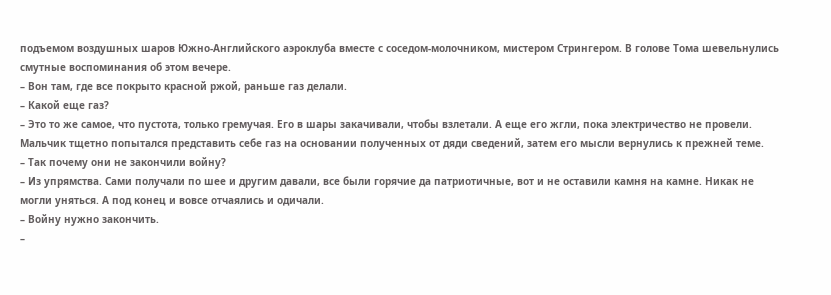подъемом воздушных шаров Южно-Английского аэроклуба вместе с соседом-молочником, мистером Стрингером. В голове Тома шевельнулись смутные воспоминания об этом вечере.
– Вон там, где все покрыто красной ржой, раньше газ делали.
– Какой еще газ?
– Это то же самое, что пустота, только гремучая. Его в шары закачивали, чтобы взлетали. А еще его жгли, пока электричество не провели.
Мальчик тщетно попытался представить себе газ на основании полученных от дяди сведений, затем его мысли вернулись к прежней теме.
– Так почему они не закончили войну?
– Из упрямства. Сами получали по шее и другим давали, все были горячие да патриотичные, вот и не оставили камня на камне. Никак не могли уняться. А под конец и вовсе отчаялись и одичали.
– Войну нужно закончить.
–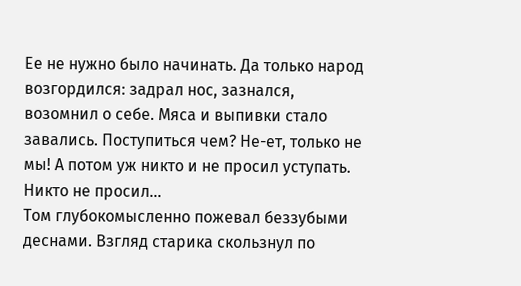Ее не нужно было начинать. Да только народ возгордился: задрал нос, зазнался, возомнил о себе. Мяса и выпивки стало завались. Поступиться чем? Не-ет, только не мы! А потом уж никто и не просил уступать. Никто не просил…
Том глубокомысленно пожевал беззубыми деснами. Взгляд старика скользнул по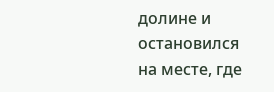долине и остановился на месте, где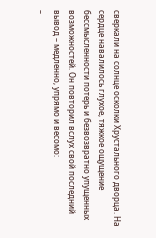сверкали на солнце осколки Хрустального дворца. На сердце навалилось глухое, тяжкое ощущение бессмысленности потерь и безвозвратно упущенных возможностей. Он повторил вслух свой последний вывод – медленно, упрямо и весомо:
–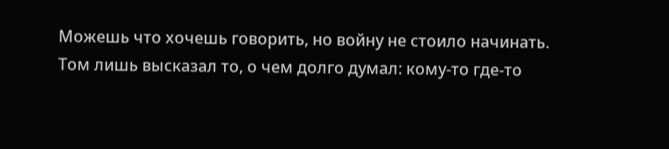Можешь что хочешь говорить, но войну не стоило начинать.
Том лишь высказал то, о чем долго думал: кому-то где-то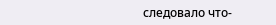следовало что-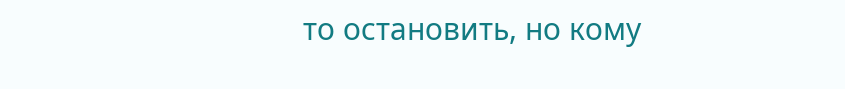то остановить, но кому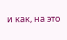и как, на это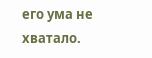его ума не хватало.